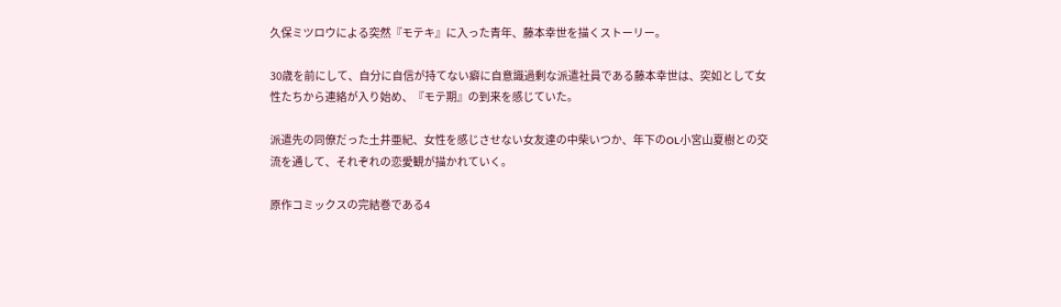久保ミツロウによる突然『モテキ』に入った青年、藤本幸世を描くストーリー。

30歳を前にして、自分に自信が持てない癖に自意識過剰な派遣社員である藤本幸世は、突如として女性たちから連絡が入り始め、『モテ期』の到来を感じていた。

派遣先の同僚だった土井亜紀、女性を感じさせない女友達の中柴いつか、年下のOL小宮山夏樹との交流を通して、それぞれの恋愛観が描かれていく。

原作コミックスの完結巻である4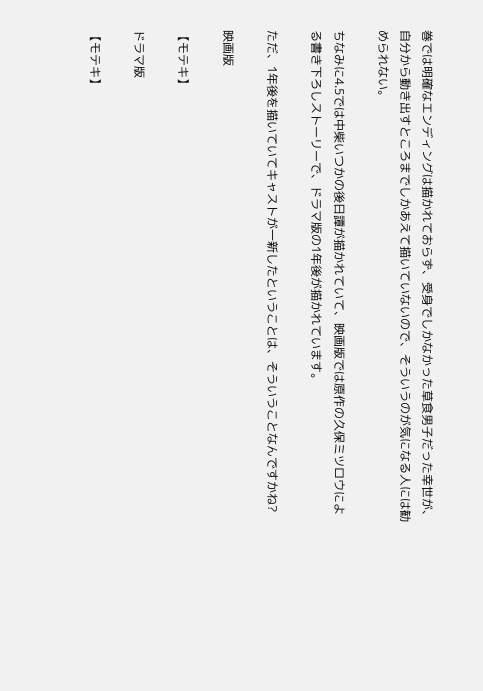巻では明確なエンディングは描かれておらず、受身でしかなかった草食男子だった幸世が、自分から動き出すところまでしかあえて描いていないので、そういうのが気になる人には勧められない。

ちなみに4.5では中柴いつかの後日譚が描かれていて、映画版では原作の久保ミツロウによる書き下ろしストーリーで、ドラマ版の1年後が描かれています。

ただ、1年後を描いていてキャストが一新したということは、そういうことなんですかね?

映画版

【モテキ】

ドラマ版

【モテキ】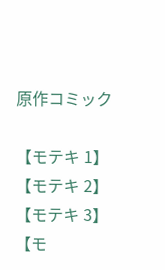原作コミック

【モテキ 1】
【モテキ 2】
【モテキ 3】
【モ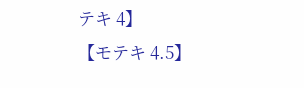テキ 4】
【モテキ 4.5】